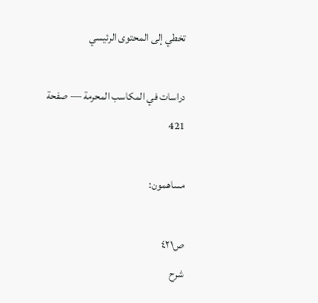تخطي إلى المحتوى الرئيسي

دراسات في المكاسب المحرمة — صفحة 421

مساهمون:

ص٤٢١
شرح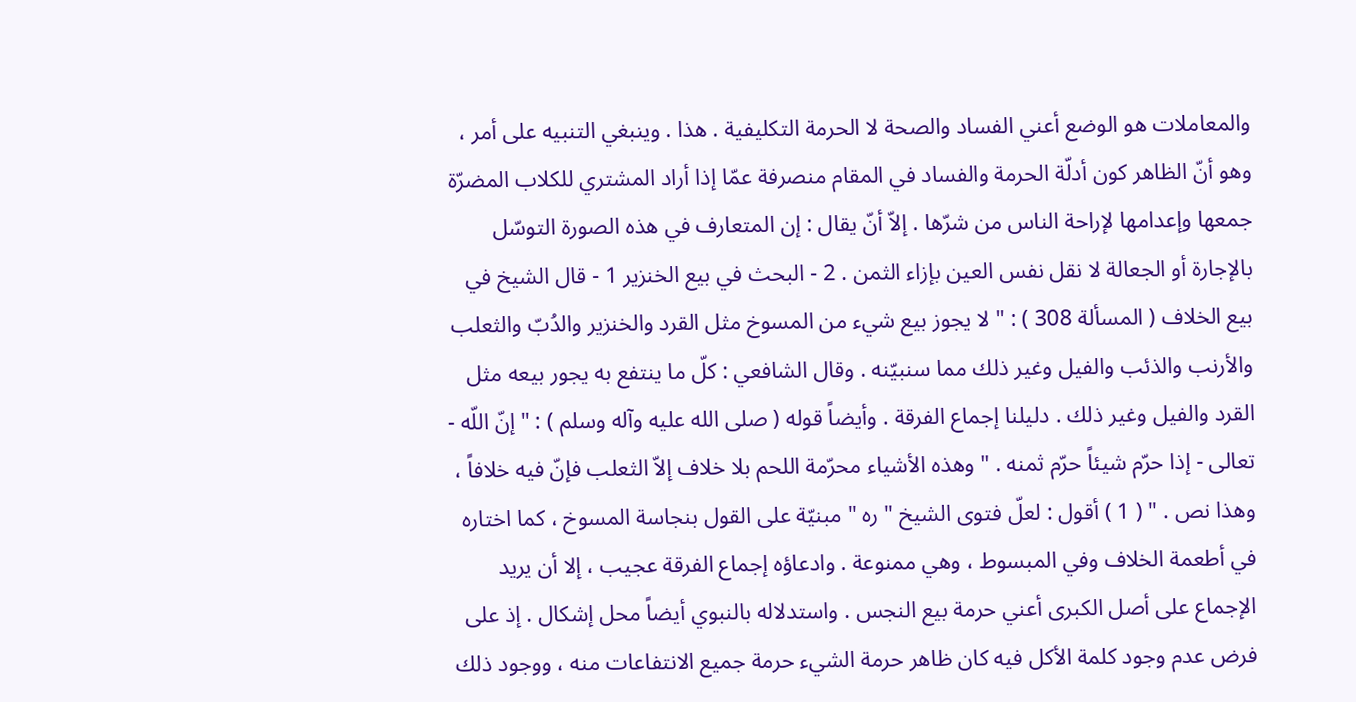والمعاملات هو الوضع أعني الفساد والصحة لا الحرمة التكليفية . هذا . وينبغي التنبيه على أمر ، وهو أنّ الظاهر كون أدلّة الحرمة والفساد في المقام منصرفة عمّا إذا أراد المشتري للكلاب المضرّة جمعها وإعدامها لإراحة الناس من شرّها . إلاّ أنّ يقال : إن المتعارف في هذه الصورة التوسّل بالإجارة أو الجعالة لا نقل نفس العين بإزاء الثمن . 2 - البحث في بيع الخنزير 1 - قال الشيخ في بيع الخلاف ( المسألة 308 ) : " لا يجوز بيع شيء من المسوخ مثل القرد والخنزير والدُبّ والثعلب والأرنب والذئب والفيل وغير ذلك مما سنبيّنه . وقال الشافعي : كلّ ما ينتفع به يجور بيعه مثل القرد والفيل وغير ذلك . دليلنا إجماع الفرقة . وأيضاً قوله ( صلى الله عليه وآله وسلم ) : " إنّ اللّه - تعالى - إذا حرّم شيئاً حرّم ثمنه . " وهذه الأشياء محرّمة اللحم بلا خلاف إلاّ الثعلب فإنّ فيه خلافاً ، وهذا نص . " ( 1 ) أقول : لعلّ فتوى الشيخ " ره " مبنيّة على القول بنجاسة المسوخ ، كما اختاره في أطعمة الخلاف وفي المبسوط ، وهي ممنوعة . وادعاؤه إجماع الفرقة عجيب ، إلا أن يريد الإجماع على أصل الكبرى أعني حرمة بيع النجس . واستدلاله بالنبوي أيضاً محل إشكال . إذ على فرض عدم وجود كلمة الأكل فيه كان ظاهر حرمة الشيء حرمة جميع الانتفاعات منه ، ووجود ذلك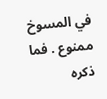في المسوخ ممنوع . فما ذكره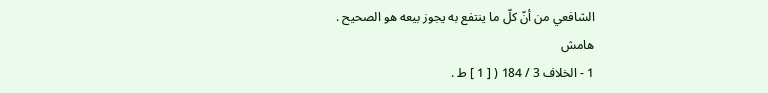الشافعي من أنّ كلّ ما ينتفع به يجوز بيعه هو الصحيح .
هامش
1 - الخلاف 3 / 184 ( [ 1 ] ط .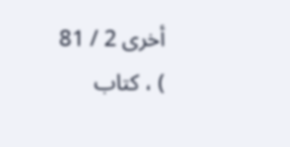أخرى 2 / 81 ) ، كتاب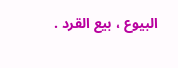البيوع ، بيع القرد .